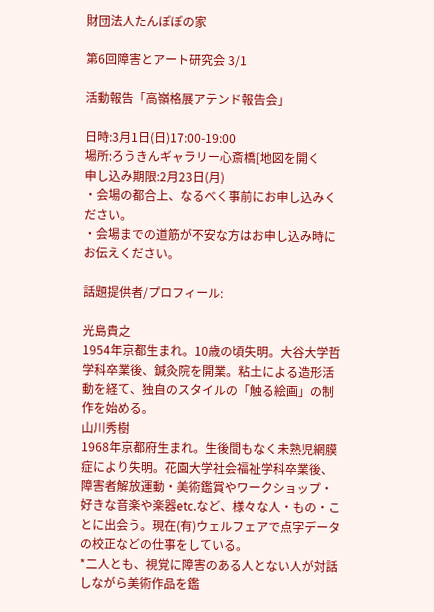財団法人たんぽぽの家

第6回障害とアート研究会 3/1

活動報告「高嶺格展アテンド報告会」

日時:3月1日(日)17:00-19:00
場所:ろうきんギャラリー心斎橋[地図を開く
申し込み期限:2月23日(月)
・会場の都合上、なるべく事前にお申し込みください。
・会場までの道筋が不安な方はお申し込み時にお伝えください。

話題提供者/プロフィール:

光島貴之
1954年京都生まれ。10歳の頃失明。大谷大学哲学科卒業後、鍼灸院を開業。粘土による造形活動を経て、独自のスタイルの「触る絵画」の制作を始める。
山川秀樹
1968年京都府生まれ。生後間もなく未熟児網膜症により失明。花園大学社会福祉学科卒業後、障害者解放運動・美術鑑賞やワークショップ・好きな音楽や楽器etc.など、様々な人・もの・ことに出会う。現在(有)ウェルフェアで点字データの校正などの仕事をしている。
*二人とも、視覚に障害のある人とない人が対話しながら美術作品を鑑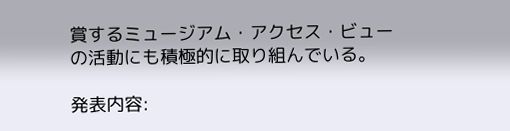賞するミュージアム・アクセス・ビューの活動にも積極的に取り組んでいる。

発表内容: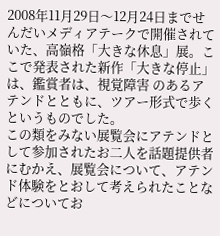2008年11月29日〜12月24日までせんだいメディアテークで開催されていた、高嶺格「大きな休息」展。ここで発表された新作「大きな停止」は、鑑賞者は、視覚障害 のあるアテンドとともに、ツアー形式で歩くというものでした。
この類をみない展覧会にアテンドとして参加されたお二人を話題提供者にむかえ、展覧会について、アテンド体験をとおして考えられたことなどについてお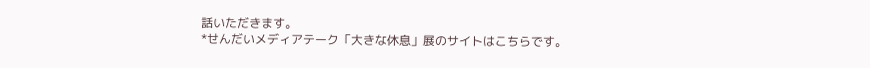話いただきます。
*せんだいメディアテーク「大きな休息」展のサイトはこちらです。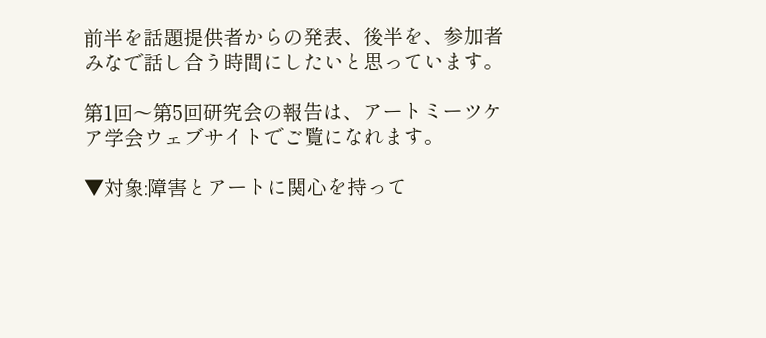前半を話題提供者からの発表、後半を、参加者みなで話し合う時間にしたいと思っています。

第1回〜第5回研究会の報告は、アートミーツケア学会ウェブサイトでご覧になれます。

▼対象:障害とアートに関心を持って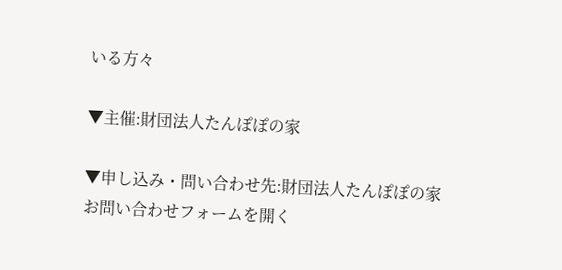いる方々

▼主催:財団法人たんぽぽの家

▼申し込み・問い合わせ先:財団法人たんぽぽの家
お問い合わせフォームを開く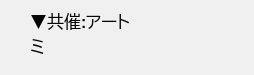▼共催:アートミ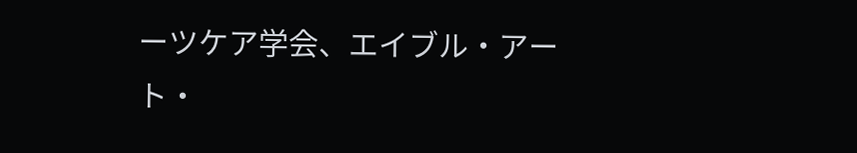ーツケア学会、エイブル・アート・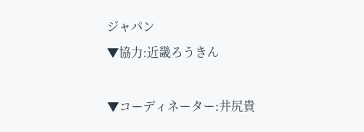ジャパン
▼協力:近畿ろうきん

▼コーディネーター:井尻貴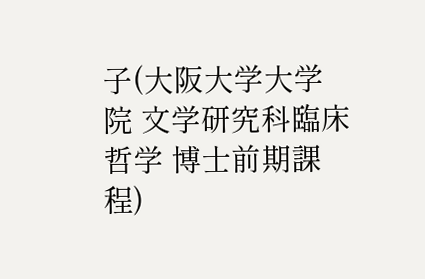子(大阪大学大学院 文学研究科臨床哲学 博士前期課程)